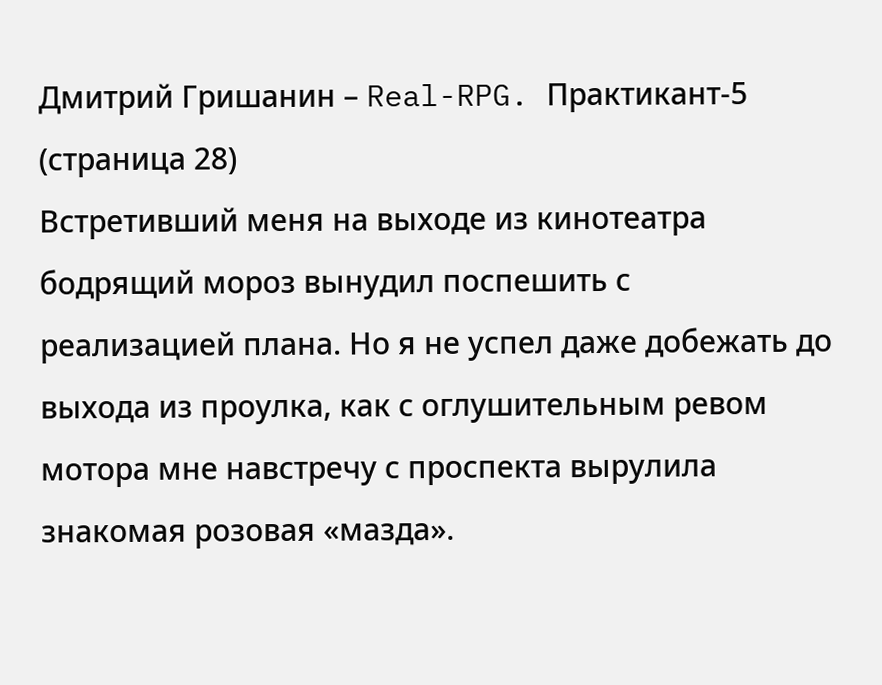Дмитрий Гришанин – Real-RPG. Практикант-5 (страница 28)
Встретивший меня на выходе из кинотеатра бодрящий мороз вынудил поспешить с реализацией плана. Но я не успел даже добежать до выхода из проулка, как с оглушительным ревом мотора мне навстречу с проспекта вырулила знакомая розовая «мазда».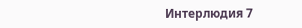Интерлюдия 7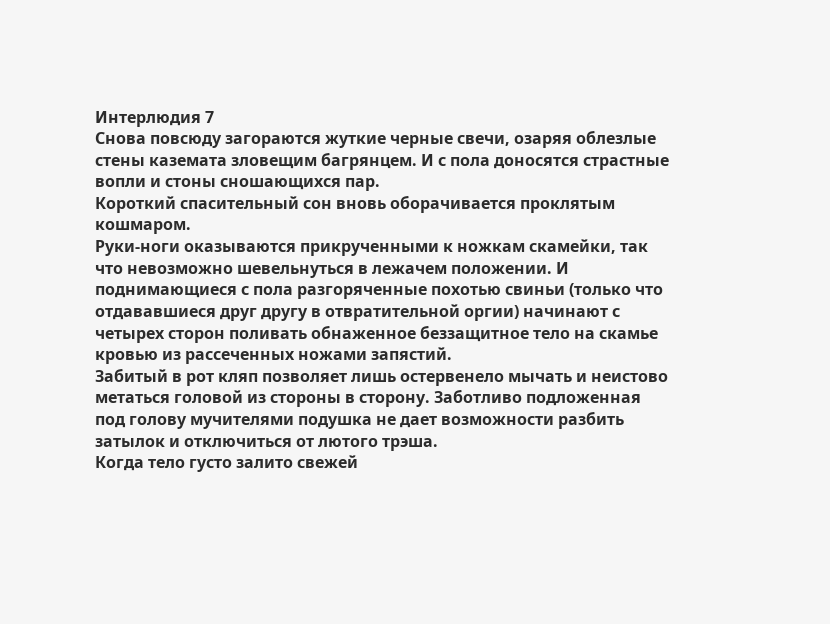Интерлюдия 7
Снова повсюду загораются жуткие черные свечи, озаряя облезлые стены каземата зловещим багрянцем. И с пола доносятся страстные вопли и стоны сношающихся пар.
Короткий спасительный сон вновь оборачивается проклятым кошмаром.
Руки-ноги оказываются прикрученными к ножкам скамейки, так что невозможно шевельнуться в лежачем положении. И поднимающиеся с пола разгоряченные похотью свиньи (только что отдававшиеся друг другу в отвратительной оргии) начинают с четырех сторон поливать обнаженное беззащитное тело на скамье кровью из рассеченных ножами запястий.
Забитый в рот кляп позволяет лишь остервенело мычать и неистово метаться головой из стороны в сторону. Заботливо подложенная под голову мучителями подушка не дает возможности разбить затылок и отключиться от лютого трэша.
Когда тело густо залито свежей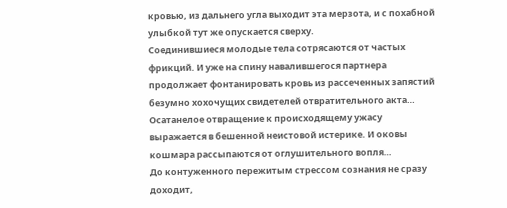кровью, из дальнего угла выходит эта мерзота, и с похабной улыбкой тут же опускается сверху.
Соединившиеся молодые тела сотрясаются от частых фрикций. И уже на спину навалившегося партнера продолжает фонтанировать кровь из рассеченных запястий безумно хохочущих свидетелей отвратительного акта…
Осатанелое отвращение к происходящему ужасу выражается в бешенной неистовой истерике. И оковы кошмара рассыпаются от оглушительного вопля…
До контуженного пережитым стрессом сознания не сразу доходит,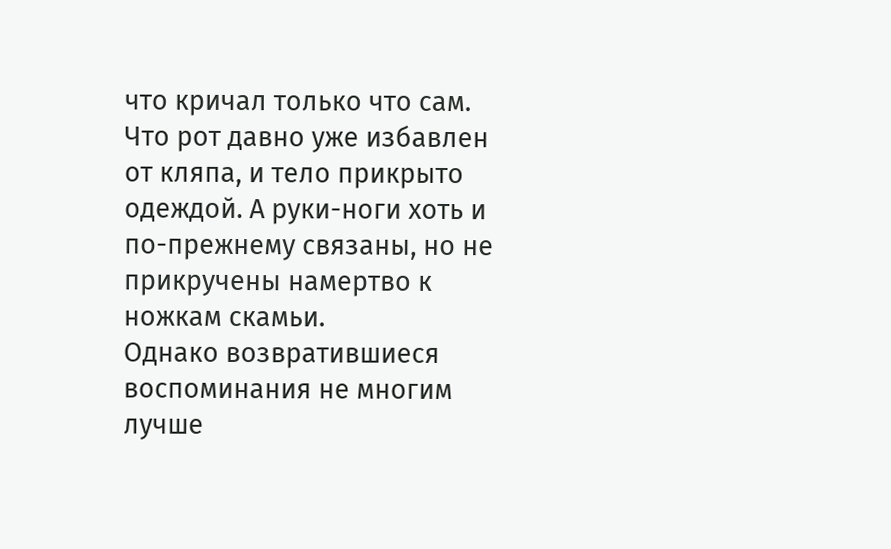что кричал только что сам. Что рот давно уже избавлен от кляпа, и тело прикрыто одеждой. А руки-ноги хоть и по-прежнему связаны, но не прикручены намертво к ножкам скамьи.
Однако возвратившиеся воспоминания не многим лучше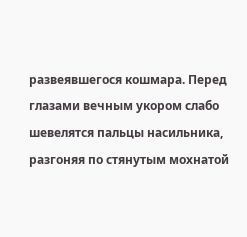развеявшегося кошмара. Перед глазами вечным укором слабо шевелятся пальцы насильника, разгоняя по стянутым мохнатой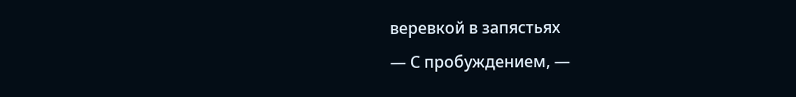веревкой в запястьях
— С пробуждением, —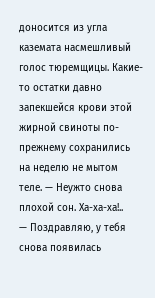доносится из угла каземата насмешливый голос тюремщицы. Какие-то остатки давно запекшейся крови этой жирной свиноты по-прежнему сохранились на неделю не мытом теле. — Неужто снова плохой сон. Ха-ха-ха!..
— Поздравляю, у тебя снова появилась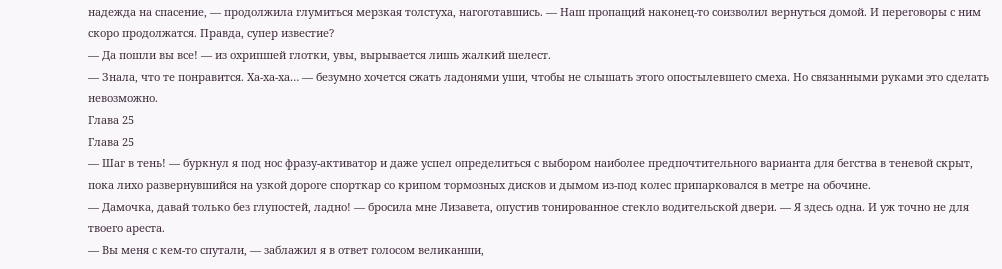надежда на спасение, — продолжила глумиться мерзкая толстуха, нагоготавшись. — Наш пропащий наконец-то соизволил вернуться домой. И переговоры с ним скоро продолжатся. Правда, супер известие?
— Да пошли вы все! — из охрипшей глотки, увы, вырывается лишь жалкий шелест.
— Знала, что те понравится. Ха-ха-ха… — безумно хочется сжать ладонями уши, чтобы не слышать этого опостылевшего смеха. Но связанными руками это сделать невозможно.
Глава 25
Глава 25
— Шаг в тень! — буркнул я под нос фразу-активатор и даже успел определиться с выбором наиболее предпочтительного варианта для бегства в теневой скрыт, пока лихо развернувшийся на узкой дороге спорткар со крипом тормозных дисков и дымом из-под колес припарковался в метре на обочине.
— Дамочка, давай только без глупостей, ладно! — бросила мне Лизавета, опустив тонированное стекло водительской двери. — Я здесь одна. И уж точно не для твоего ареста.
— Вы меня с кем-то спутали, — заблажил я в ответ голосом великанши,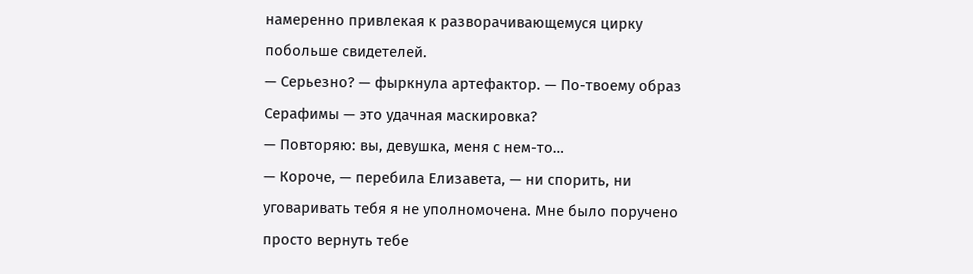намеренно привлекая к разворачивающемуся цирку побольше свидетелей.
— Серьезно? — фыркнула артефактор. — По-твоему образ Серафимы — это удачная маскировка?
— Повторяю: вы, девушка, меня с нем-то…
— Короче, — перебила Елизавета, — ни спорить, ни уговаривать тебя я не уполномочена. Мне было поручено просто вернуть тебе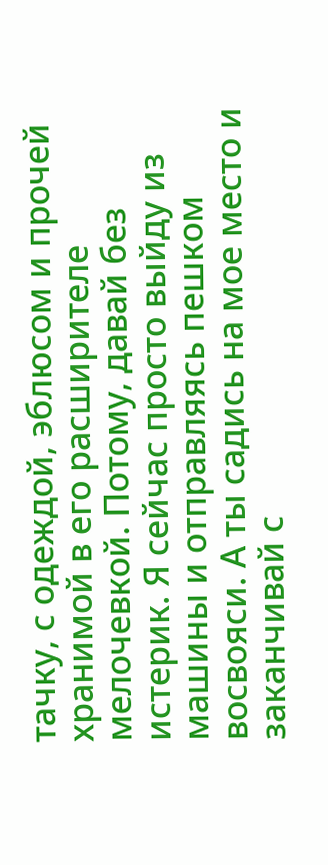тачку, с одеждой, эблюсом и прочей хранимой в его расширителе мелочевкой. Потому, давай без истерик. Я сейчас просто выйду из машины и отправляясь пешком восвояси. А ты садись на мое место и заканчивай с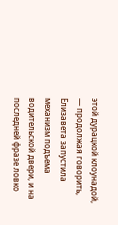этой дурацкой клоунадой, — продолжая говорить, Елизавета запустила механизм подъема водительской двери, и на последней фразе ловко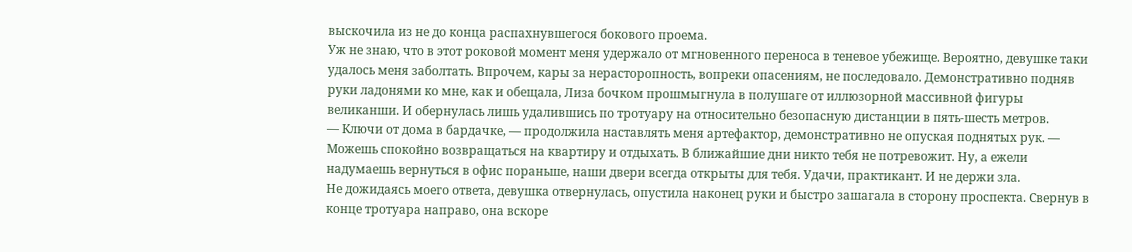выскочила из не до конца распахнувшегося бокового проема.
Уж не знаю, что в этот роковой момент меня удержало от мгновенного переноса в теневое убежище. Вероятно, девушке таки удалось меня заболтать. Впрочем, кары за нерасторопность, вопреки опасениям, не последовало. Демонстративно подняв руки ладонями ко мне, как и обещала, Лиза бочком прошмыгнула в полушаге от иллюзорной массивной фигуры великанши. И обернулась лишь удалившись по тротуару на относительно безопасную дистанции в пять-шесть метров.
— Ключи от дома в бардачке, — продолжила наставлять меня артефактор, демонстративно не опуская поднятых рук. — Можешь спокойно возвращаться на квартиру и отдыхать. В ближайшие дни никто тебя не потревожит. Ну, а ежели надумаешь вернуться в офис пораньше, наши двери всегда открыты для тебя. Удачи, практикант. И не держи зла.
Не дожидаясь моего ответа, девушка отвернулась, опустила наконец руки и быстро зашагала в сторону проспекта. Свернув в конце тротуара направо, она вскоре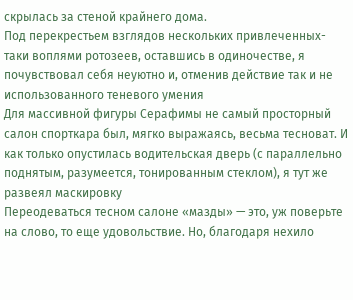скрылась за стеной крайнего дома.
Под перекрестьем взглядов нескольких привлеченных-таки воплями ротозеев, оставшись в одиночестве, я почувствовал себя неуютно и, отменив действие так и не использованного теневого умения
Для массивной фигуры Серафимы не самый просторный салон спорткара был, мягко выражаясь, весьма тесноват. И как только опустилась водительская дверь (с параллельно поднятым, разумеется, тонированным стеклом), я тут же развеял маскировку
Переодеваться тесном салоне «мазды» — это, уж поверьте на слово, то еще удовольствие. Но, благодаря нехило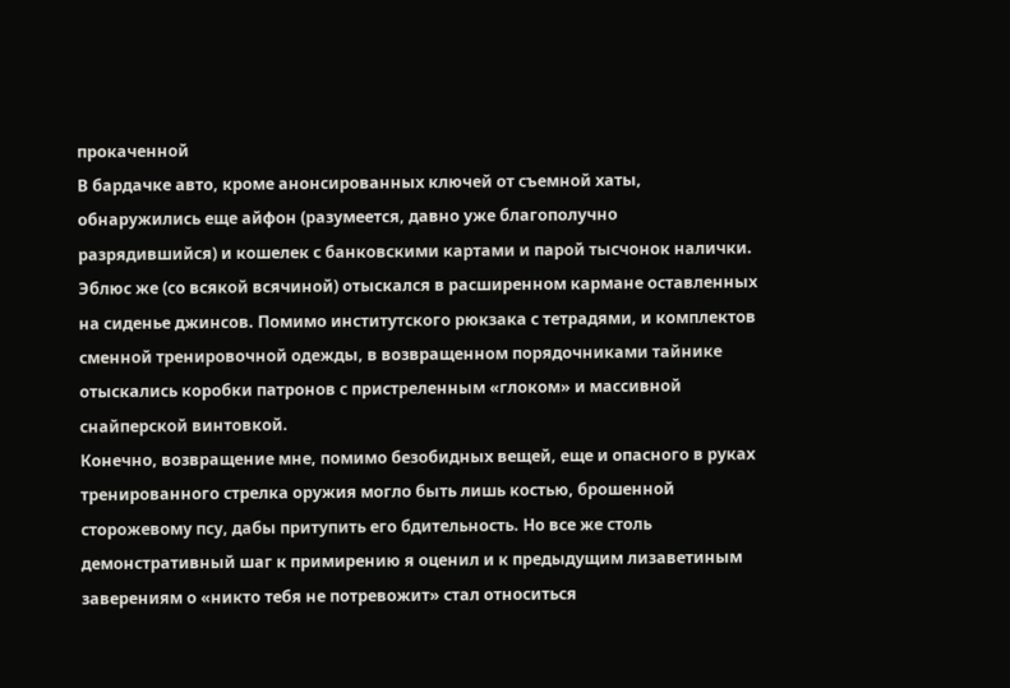прокаченной
В бардачке авто, кроме анонсированных ключей от съемной хаты, обнаружились еще айфон (разумеется, давно уже благополучно разрядившийся) и кошелек с банковскими картами и парой тысчонок налички. Эблюс же (со всякой всячиной) отыскался в расширенном кармане оставленных на сиденье джинсов. Помимо институтского рюкзака с тетрадями, и комплектов сменной тренировочной одежды, в возвращенном порядочниками тайнике отыскались коробки патронов с пристреленным «глоком» и массивной снайперской винтовкой.
Конечно, возвращение мне, помимо безобидных вещей, еще и опасного в руках тренированного стрелка оружия могло быть лишь костью, брошенной сторожевому псу, дабы притупить его бдительность. Но все же столь демонстративный шаг к примирению я оценил и к предыдущим лизаветиным заверениям о «никто тебя не потревожит» стал относиться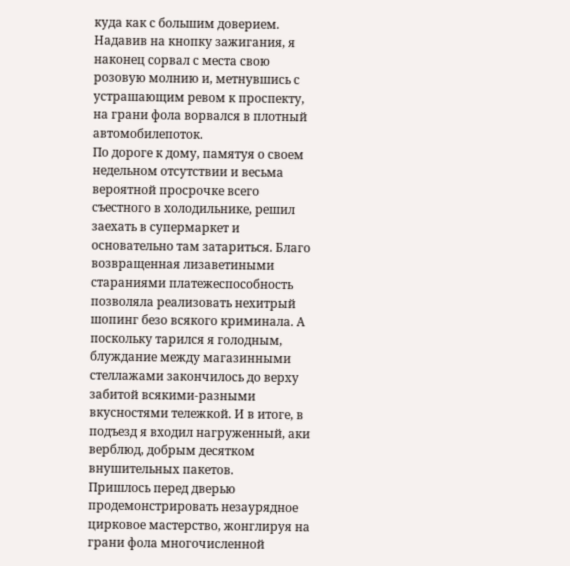куда как с большим доверием.
Надавив на кнопку зажигания, я наконец сорвал с места свою розовую молнию и, метнувшись с устрашающим ревом к проспекту, на грани фола ворвался в плотный автомобилепоток.
По дороге к дому, памятуя о своем недельном отсутствии и весьма вероятной просрочке всего съестного в холодильнике, решил заехать в супермаркет и основательно там затариться. Благо возвращенная лизаветиными стараниями платежеспособность позволяла реализовать нехитрый шопинг безо всякого криминала. А поскольку тарился я голодным, блуждание между магазинными стеллажами закончилось до верху забитой всякими-разными вкусностями тележкой. И в итоге, в подъезд я входил нагруженный, аки верблюд, добрым десятком внушительных пакетов.
Пришлось перед дверью продемонстрировать незаурядное цирковое мастерство, жонглируя на грани фола многочисленной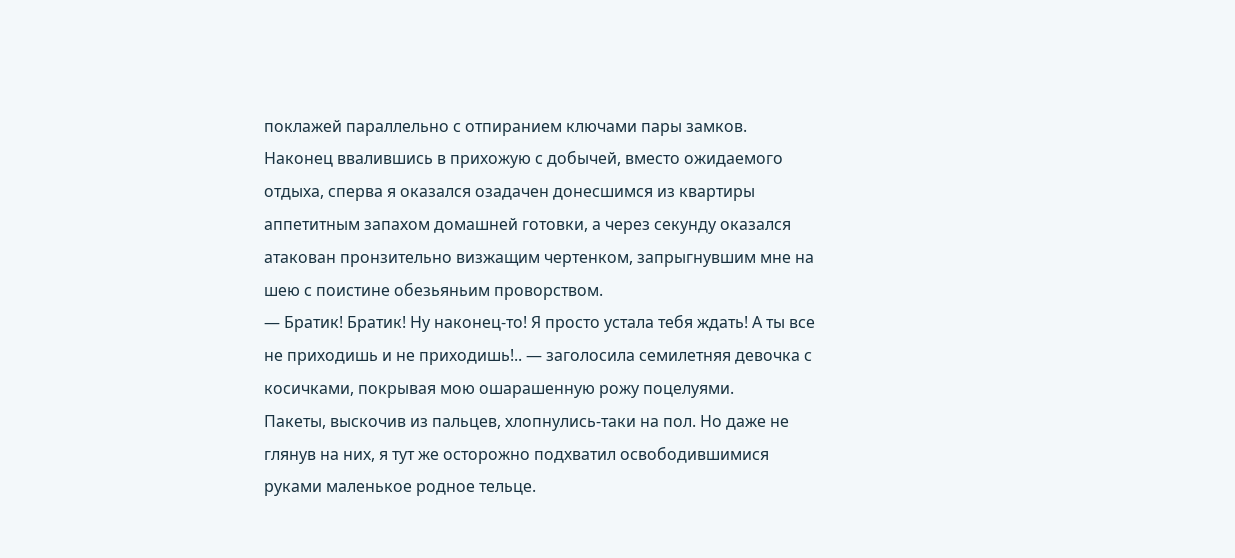поклажей параллельно с отпиранием ключами пары замков.
Наконец ввалившись в прихожую с добычей, вместо ожидаемого отдыха, сперва я оказался озадачен донесшимся из квартиры аппетитным запахом домашней готовки, а через секунду оказался атакован пронзительно визжащим чертенком, запрыгнувшим мне на шею с поистине обезьяньим проворством.
— Братик! Братик! Ну наконец-то! Я просто устала тебя ждать! А ты все не приходишь и не приходишь!.. — заголосила семилетняя девочка с косичками, покрывая мою ошарашенную рожу поцелуями.
Пакеты, выскочив из пальцев, хлопнулись-таки на пол. Но даже не глянув на них, я тут же осторожно подхватил освободившимися руками маленькое родное тельце.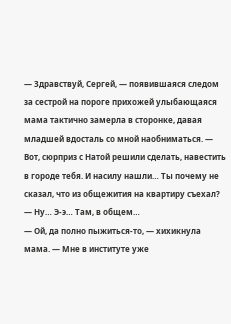— Здравствуй, Сергей, — появившаяся следом за сестрой на пороге прихожей улыбающаяся мама тактично замерла в сторонке, давая младшей вдосталь со мной наобниматься. — Вот, сюрприз с Натой решили сделать, навестить в городе тебя. И насилу нашли… Ты почему не сказал, что из общежития на квартиру съехал?
— Ну… Э-э… Там, в общем…
— Ой, да полно пыжиться-то, — хихикнула мама. — Мне в институте уже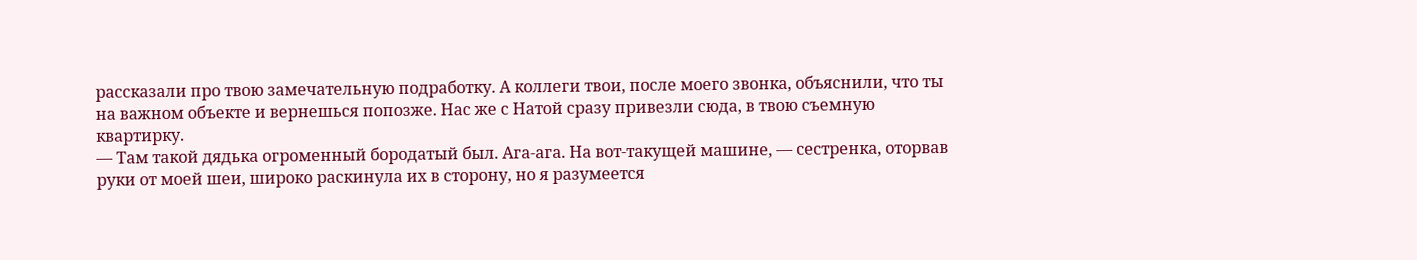рассказали про твою замечательную подработку. А коллеги твои, после моего звонка, объяснили, что ты на важном объекте и вернешься попозже. Нас же с Натой сразу привезли сюда, в твою съемную квартирку.
— Там такой дядька огроменный бородатый был. Ага-ага. На вот-такущей машине, — сестренка, оторвав руки от моей шеи, широко раскинула их в сторону, но я разумеется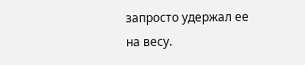запросто удержал ее на весу.